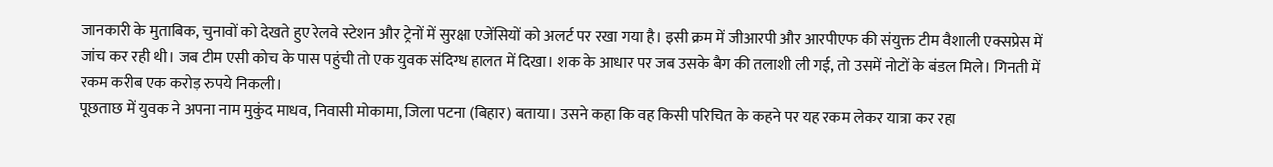जानकारी के मुताबिक, चुनावों को देखते हुए रेलवे स्टेशन और ट्रेनों में सुरक्षा एजेंसियों को अलर्ट पर रखा गया है। इसी क्रम में जीआरपी और आरपीएफ की संयुक्त टीम वैशाली एक्सप्रेस में जांच कर रही थी। जब टीम एसी कोच के पास पहुंची तो एक युवक संदिग्ध हालत में दिखा। शक के आधार पर जब उसके बैग की तलाशी ली गई, तो उसमें नोटों के बंडल मिले। गिनती में रकम करीब एक करोड़ रुपये निकली।
पूछताछ में युवक ने अपना नाम मुकुंद माधव, निवासी मोकामा, जिला पटना (बिहार) बताया। उसने कहा कि वह किसी परिचित के कहने पर यह रकम लेकर यात्रा कर रहा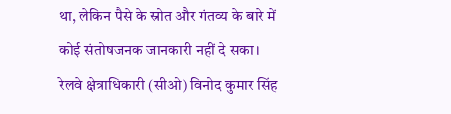था, लेकिन पैसे के स्रोत और गंतव्य के बारे में कोई संतोषजनक जानकारी नहीं दे सका।
रेलवे क्षेत्राधिकारी (सीओ) विनोद कुमार सिंह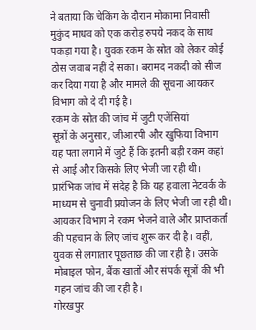ने बताया कि चेकिंग के दौरान मोकामा निवासी मुकुंद माधव को एक करोड़ रुपये नकद के साथ पकड़ा गया है। युवक रकम के स्रोत को लेकर कोई ठोस जवाब नहीं दे सका। बरामद नकदी को सीज कर दिया गया है और मामले की सूचना आयकर विभाग को दे दी गई है।
रकम के स्रोत की जांच में जुटी एजेंसियां
सूत्रों के अनुसार, जीआरपी और खुफिया विभाग यह पता लगाने में जुटे हैं कि इतनी बड़ी रकम कहां से आई और किसके लिए भेजी जा रही थी। प्रारंभिक जांच में संदेह है कि यह हवाला नेटवर्क के माध्यम से चुनावी प्रयोजन के लिए भेजी जा रही थी।
आयकर विभाग ने रकम भेजने वाले और प्राप्तकर्ता की पहचान के लिए जांच शुरू कर दी है। वहीं, युवक से लगातार पूछताछ की जा रही है। उसके मोबाइल फोन, बैंक खातों और संपर्क सूत्रों की भी गहन जांच की जा रही है।
गोरखपुर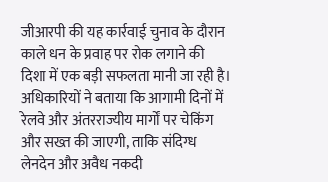जीआरपी की यह कार्रवाई चुनाव के दौरान काले धन के प्रवाह पर रोक लगाने की दिशा में एक बड़ी सफलता मानी जा रही है। अधिकारियों ने बताया कि आगामी दिनों में रेलवे और अंतरराज्यीय मार्गों पर चेकिंग और सख्त की जाएगी, ताकि संदिग्ध लेनदेन और अवैध नकदी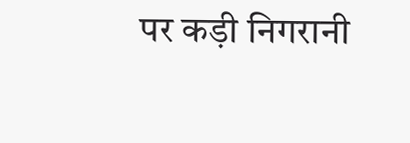पर कड़ी निगरानी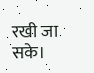रखी जा सके।